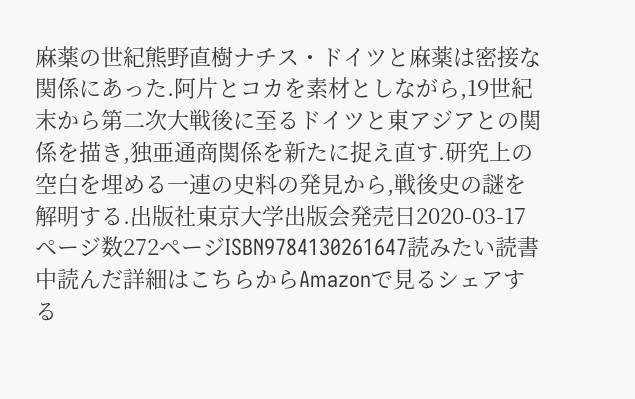麻薬の世紀熊野直樹ナチス・ドイツと麻薬は密接な関係にあった.阿片とコカを素材としながら,19世紀末から第二次大戦後に至るドイツと東アジアとの関係を描き,独亜通商関係を新たに捉え直す.研究上の空白を埋める一連の史料の発見から,戦後史の謎を解明する.出版社東京大学出版会発売日2020-03-17ページ数272ページISBN9784130261647読みたい読書中読んだ詳細はこちらからAmazonで見るシェアする